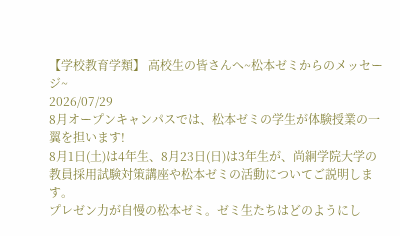【学校教育学類】 高校生の皆さんへ~松本ゼミからのメッセージ~
2026/07/29
8月オープンキャンパスでは、松本ゼミの学生が体験授業の一翼を担います!
8月1日(土)は4年生、8月23日(日)は3年生が、尚絅学院大学の教員採用試験対策講座や松本ゼミの活動についてご説明します。
プレゼン力が自慢の松本ゼミ。ゼミ生たちはどのようにし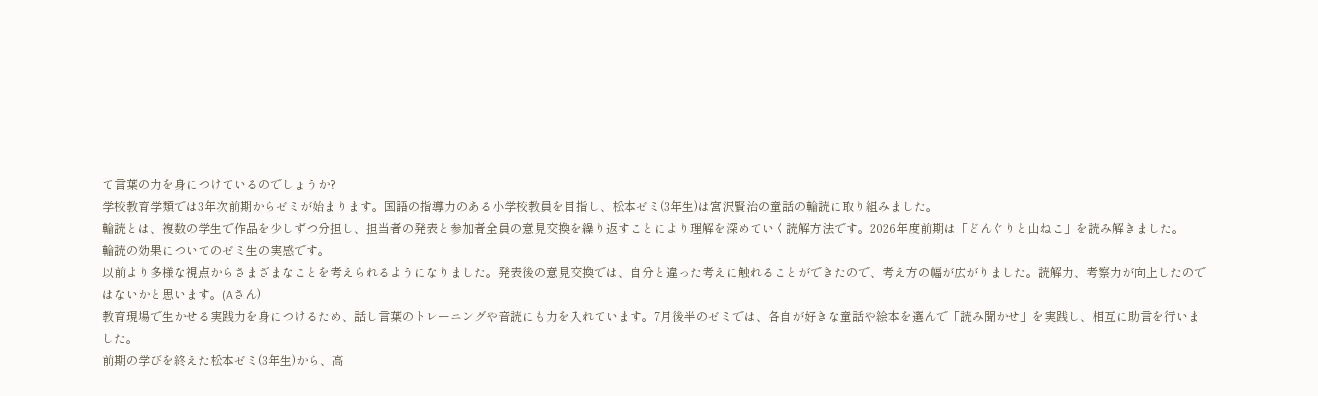て言葉の力を身につけているのでしょうか?
学校教育学類では3年次前期からゼミが始まります。国語の指導力のある小学校教員を目指し、松本ゼミ(3年生)は宮沢賢治の童話の輪読に取り組みました。
輪読とは、複数の学生で作品を少しずつ分担し、担当者の発表と参加者全員の意見交換を繰り返すことにより理解を深めていく読解方法です。2026年度前期は「どんぐりと山ねこ」を読み解きました。
輪読の効果についてのゼミ生の実感です。
以前より多様な視点からさまざまなことを考えられるようになりました。発表後の意見交換では、自分と違った考えに触れることができたので、考え方の幅が広がりました。読解力、考察力が向上したのではないかと思います。(Aさん)
教育現場で生かせる実践力を身につけるため、話し言葉のトレーニングや音読にも力を入れています。7月後半のゼミでは、各自が好きな童話や絵本を選んで「読み聞かせ」を実践し、相互に助言を行いました。
前期の学びを終えた松本ゼミ(3年生)から、高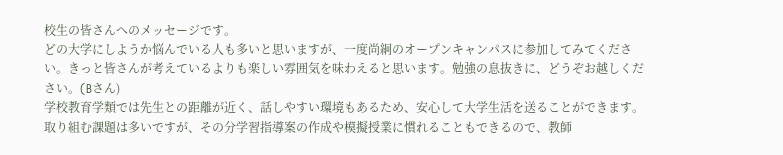校生の皆さんへのメッセージです。
どの大学にしようか悩んでいる人も多いと思いますが、一度尚絅のオープンキャンパスに参加してみてください。きっと皆さんが考えているよりも楽しい雰囲気を味わえると思います。勉強の息抜きに、どうぞお越しください。(Bさん)
学校教育学類では先生との距離が近く、話しやすい環境もあるため、安心して大学生活を送ることができます。取り組む課題は多いですが、その分学習指導案の作成や模擬授業に慣れることもできるので、教師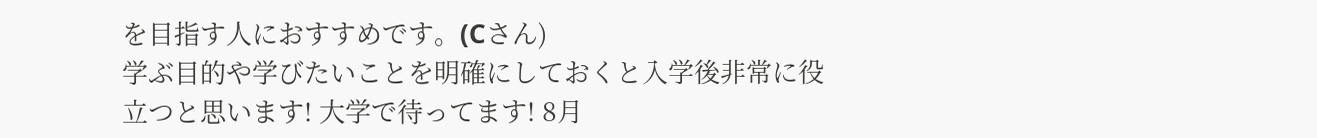を目指す人におすすめです。(Cさん)
学ぶ目的や学びたいことを明確にしておくと入学後非常に役立つと思います! 大学で待ってます! 8月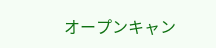オープンキャン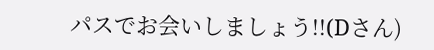パスでお会いしましょう!!(Dさん)